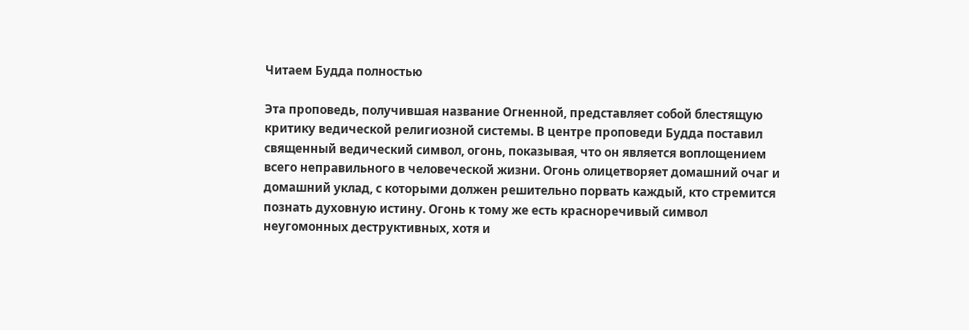Читаем Будда полностью

Эта проповедь, получившая название Огненной, представляет собой блестящую критику ведической религиозной системы. В центре проповеди Будда поставил священный ведический символ, огонь, показывая, что он является воплощением всего неправильного в человеческой жизни. Огонь олицетворяет домашний очаг и домашний уклад, с которыми должен решительно порвать каждый, кто стремится познать духовную истину. Огонь к тому же есть красноречивый символ неугомонных деструктивных, хотя и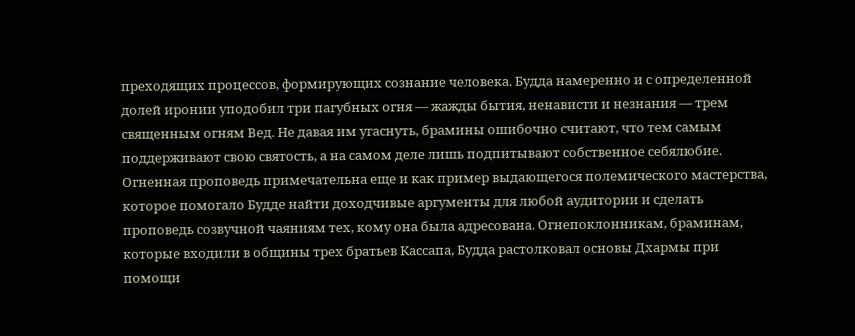преходящих процессов, формирующих сознание человека. Будда намеренно и с определенной долей иронии уподобил три пагубных огня — жажды бытия, ненависти и незнания — трем священным огням Вед. Не давая им угаснуть, брамины ошибочно считают, что тем самым поддерживают свою святость, а на самом деле лишь подпитывают собственное себялюбие. Огненная проповедь примечательна еще и как пример выдающегося полемического мастерства, которое помогало Будде найти доходчивые аргументы для любой аудитории и сделать проповедь созвучной чаяниям тех, кому она была адресована. Огнепоклонникам, браминам, которые входили в общины трех братьев Кассапа, Будда растолковал основы Дхармы при помощи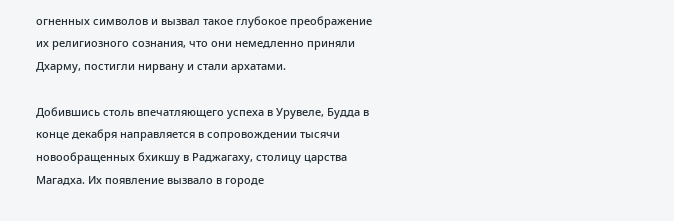огненных символов и вызвал такое глубокое преображение их религиозного сознания, что они немедленно приняли Дхарму, постигли нирвану и стали архатами.

Добившись столь впечатляющего успеха в Урувеле, Будда в конце декабря направляется в сопровождении тысячи новообращенных бхикшу в Раджагаху, столицу царства Магадха. Их появление вызвало в городе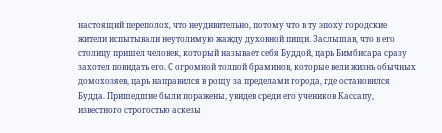настоящий переполох, что неудивительно, потому что в ту эпоху городские жители испытывали неутолимую жажду духовной пищи. Заслышав, что в его столицу пришел человек, который называет себя Буддой, царь Бимбисара сразу захотел повидать его. С огромной толпой браминов, которые вели жизнь обычных домохозяев, царь направился в рощу за пределами города, где остановился Будда. Пришедшие были поражены, увидев среди его учеников Кассапу, известного строгостью аскезы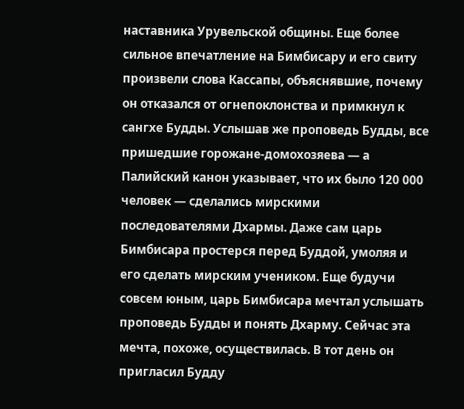наставника Урувельской общины. Еще более сильное впечатление на Бимбисару и его свиту произвели слова Кассапы, объяснявшие, почему он отказался от огнепоклонства и примкнул к сангхе Будды. Услышав же проповедь Будды, все пришедшие горожане-домохозяева — а Палийский канон указывает, что их было 120 000 человек — сделались мирскими последователями Дхармы. Даже сам царь Бимбисара простерся перед Буддой, умоляя и его сделать мирским учеником. Еще будучи совсем юным, царь Бимбисара мечтал услышать проповедь Будды и понять Дхарму. Сейчас эта мечта, похоже, осуществилась. В тот день он пригласил Будду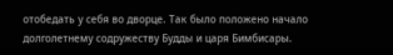отобедать у себя во дворце. Так было положено начало долголетнему содружеству Будды и царя Бимбисары.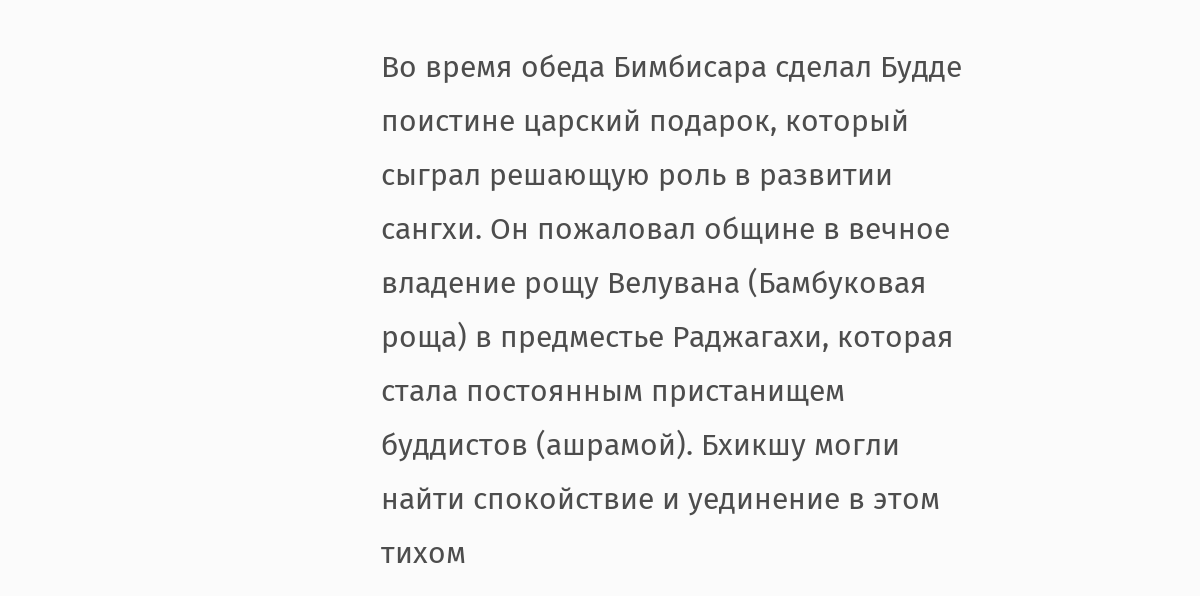Во время обеда Бимбисара сделал Будде поистине царский подарок, который сыграл решающую роль в развитии сангхи. Он пожаловал общине в вечное владение рощу Велувана (Бамбуковая роща) в предместье Раджагахи, которая стала постоянным пристанищем буддистов (ашрамой). Бхикшу могли найти спокойствие и уединение в этом тихом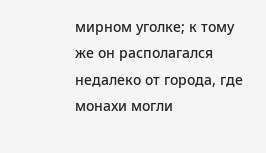мирном уголке; к тому же он располагался недалеко от города, где монахи могли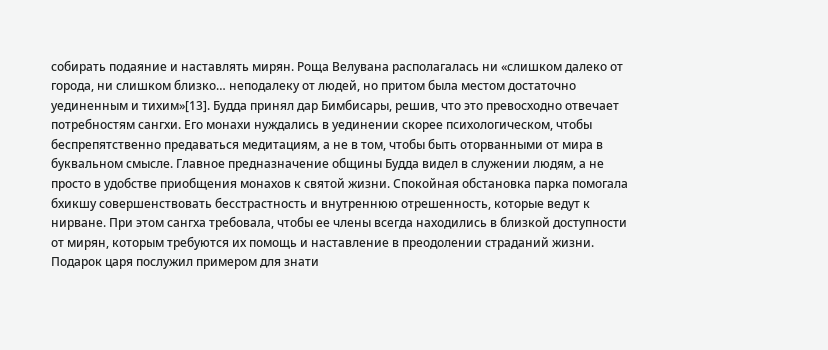собирать подаяние и наставлять мирян. Роща Велувана располагалась ни «слишком далеко от города, ни слишком близко… неподалеку от людей, но притом была местом достаточно уединенным и тихим»[13]. Будда принял дар Бимбисары, решив, что это превосходно отвечает потребностям сангхи. Его монахи нуждались в уединении скорее психологическом, чтобы беспрепятственно предаваться медитациям, а не в том, чтобы быть оторванными от мира в буквальном смысле. Главное предназначение общины Будда видел в служении людям, а не просто в удобстве приобщения монахов к святой жизни. Спокойная обстановка парка помогала бхикшу совершенствовать бесстрастность и внутреннюю отрешенность, которые ведут к нирване. При этом сангха требовала, чтобы ее члены всегда находились в близкой доступности от мирян, которым требуются их помощь и наставление в преодолении страданий жизни. Подарок царя послужил примером для знати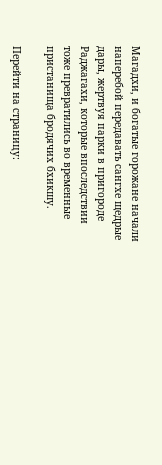Магадхи, и богатые горожане начали наперебой передавать сангхе щедрые дары, жертвуя парки в пригороде Раджагахи, которые впоследствии тоже превратились во временные пристанища бродячих бхикшу.

Перейти на страницу: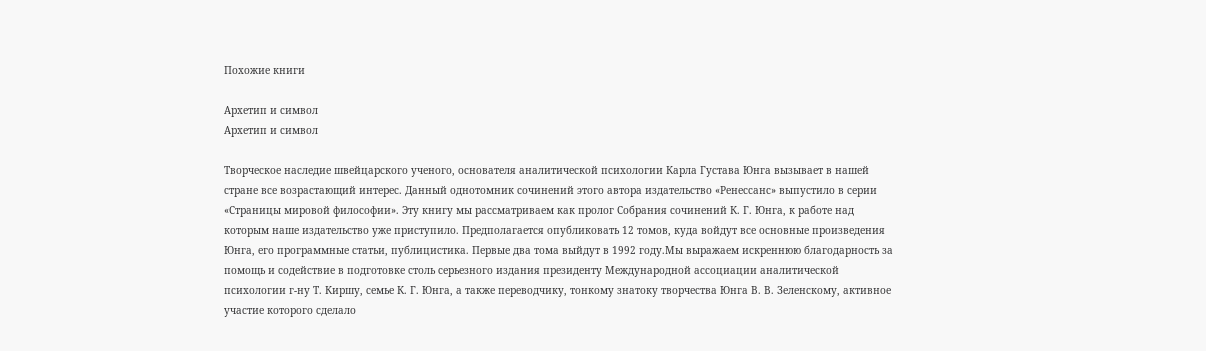Похожие книги

Архетип и символ
Архетип и символ

Творческое наследие швейцарского ученого, основателя аналитической психологии Карла Густава Юнга вызывает в нашей стране все возрастающий интерес. Данный однотомник сочинений этого автора издательство «Ренессанс» выпустило в серии «Страницы мировой философии». Эту книгу мы рассматриваем как пролог Собрания сочинений К. Г. Юнга, к работе над которым наше издательство уже приступило. Предполагается опубликовать 12 томов, куда войдут все основные произведения Юнга, его программные статьи, публицистика. Первые два тома выйдут в 1992 году.Мы выражаем искреннюю благодарность за помощь и содействие в подготовке столь серьезного издания президенту Международной ассоциации аналитической психологии г-ну Т. Киршу, семье К. Г. Юнга, а также переводчику, тонкому знатоку творчества Юнга В. В. Зеленскому, активное участие которого сделало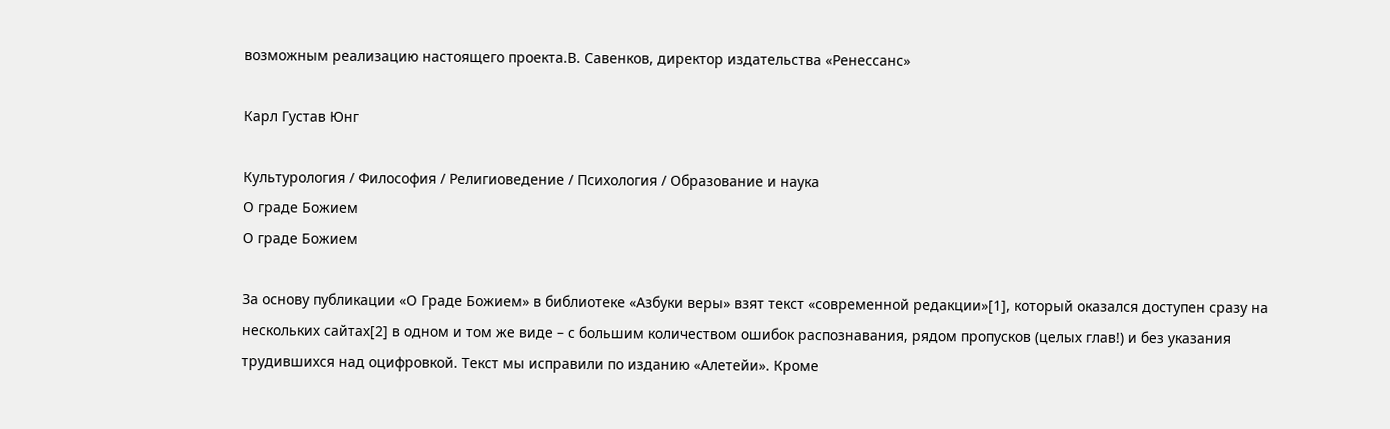возможным реализацию настоящего проекта.В. Савенков, директор издательства «Ренессанс»

Карл Густав Юнг

Культурология / Философия / Религиоведение / Психология / Образование и наука
О граде Божием
О граде Божием

За основу публикации «О Граде Божием» в библиотеке «Азбуки веры» взят текст «современной редакции»[1], который оказался доступен сразу на нескольких сайтах[2] в одном и том же виде – с большим количеством ошибок распознавания, рядом пропусков (целых глав!) и без указания трудившихся над оцифровкой. Текст мы исправили по изданию «Алетейи». Кроме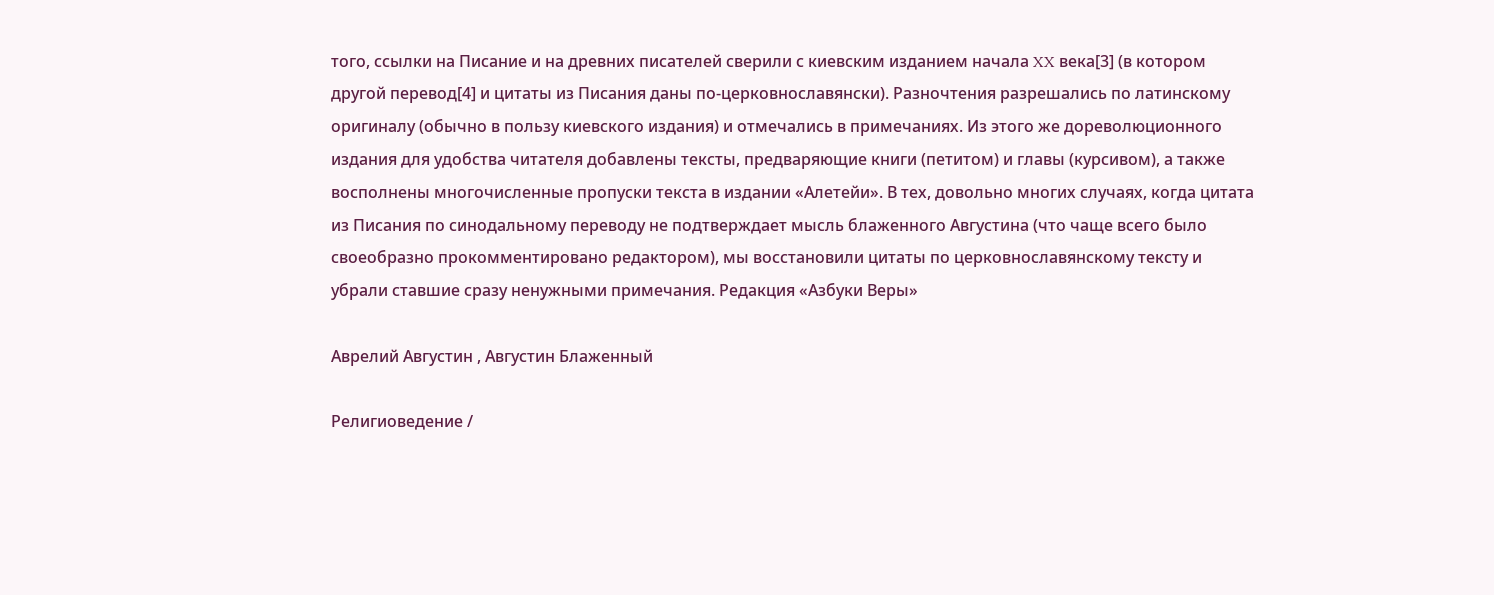того, ссылки на Писание и на древних писателей сверили с киевским изданием начала XX века[3] (в котором другой перевод[4] и цитаты из Писания даны по-церковнославянски). Разночтения разрешались по латинскому оригиналу (обычно в пользу киевского издания) и отмечались в примечаниях. Из этого же дореволюционного издания для удобства читателя добавлены тексты, предваряющие книги (петитом) и главы (курсивом), а также восполнены многочисленные пропуски текста в издании «Алетейи». В тех, довольно многих случаях, когда цитата из Писания по синодальному переводу не подтверждает мысль блаженного Августина (что чаще всего было своеобразно прокомментировано редактором), мы восстановили цитаты по церковнославянскому тексту и убрали ставшие сразу ненужными примечания. Редакция «Азбуки Веры»

Аврелий Августин , Августин Блаженный

Религиоведение /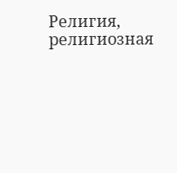Религия, религиозная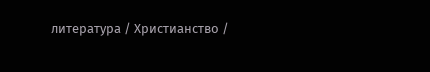литература / Христианство /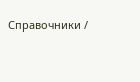Справочники /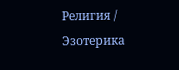Религия / Эзотерика